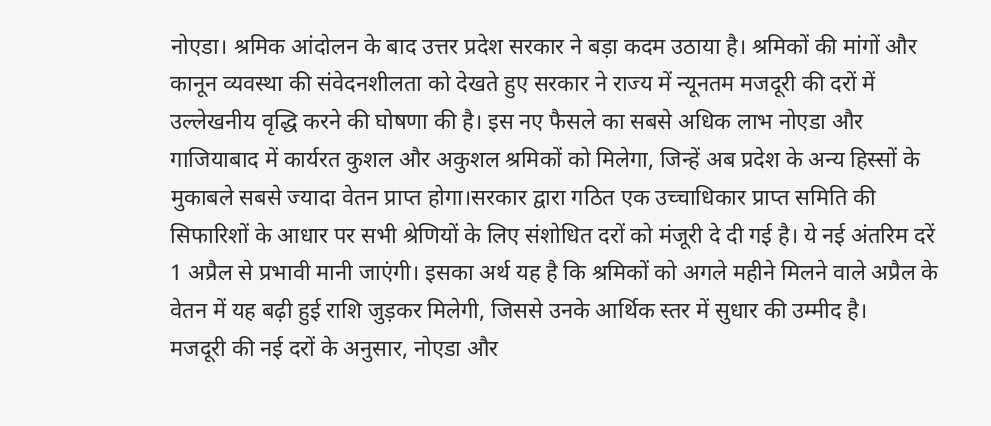नोएडा। श्रमिक आंदोलन के बाद उत्तर प्रदेश सरकार ने बड़ा कदम उठाया है। श्रमिकों की मांगों और कानून व्यवस्था की संवेदनशीलता को देखते हुए सरकार ने राज्य में न्यूनतम मजदूरी की दरों में उल्लेखनीय वृद्धि करने की घोषणा की है। इस नए फैसले का सबसे अधिक लाभ नोएडा और गाजियाबाद में कार्यरत कुशल और अकुशल श्रमिकों को मिलेगा, जिन्हें अब प्रदेश के अन्य हिस्सों के मुकाबले सबसे ज्यादा वेतन प्राप्त होगा।सरकार द्वारा गठित एक उच्चाधिकार प्राप्त समिति की सिफारिशों के आधार पर सभी श्रेणियों के लिए संशोधित दरों को मंजूरी दे दी गई है। ये नई अंतरिम दरें 1 अप्रैल से प्रभावी मानी जाएंगी। इसका अर्थ यह है कि श्रमिकों को अगले महीने मिलने वाले अप्रैल के वेतन में यह बढ़ी हुई राशि जुड़कर मिलेगी, जिससे उनके आर्थिक स्तर में सुधार की उम्मीद है।
मजदूरी की नई दरों के अनुसार, नोएडा और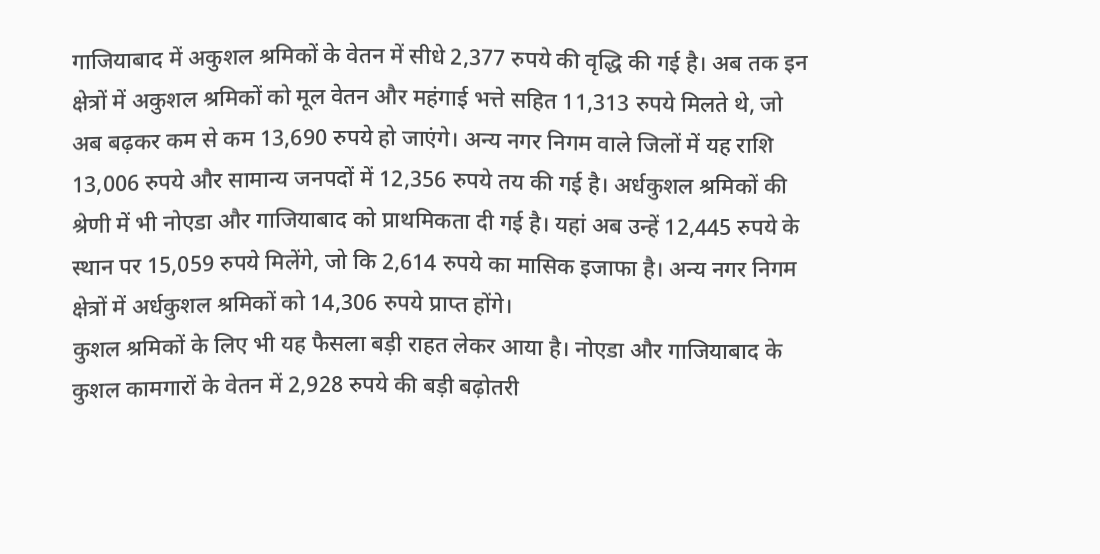गाजियाबाद में अकुशल श्रमिकों के वेतन में सीधे 2,377 रुपये की वृद्धि की गई है। अब तक इन क्षेत्रों में अकुशल श्रमिकों को मूल वेतन और महंगाई भत्ते सहित 11,313 रुपये मिलते थे, जो अब बढ़कर कम से कम 13,690 रुपये हो जाएंगे। अन्य नगर निगम वाले जिलों में यह राशि 13,006 रुपये और सामान्य जनपदों में 12,356 रुपये तय की गई है। अर्धकुशल श्रमिकों की श्रेणी में भी नोएडा और गाजियाबाद को प्राथमिकता दी गई है। यहां अब उन्हें 12,445 रुपये के स्थान पर 15,059 रुपये मिलेंगे, जो कि 2,614 रुपये का मासिक इजाफा है। अन्य नगर निगम क्षेत्रों में अर्धकुशल श्रमिकों को 14,306 रुपये प्राप्त होंगे।
कुशल श्रमिकों के लिए भी यह फैसला बड़ी राहत लेकर आया है। नोएडा और गाजियाबाद के कुशल कामगारों के वेतन में 2,928 रुपये की बड़ी बढ़ोतरी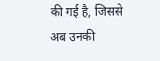की गई है, जिससे अब उनकी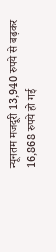न्यूनतम मजदूरी 13,940 रुपये से बढ़कर 16,868 रुपये हो गई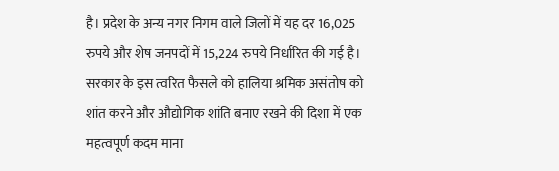है। प्रदेश के अन्य नगर निगम वाले जिलों में यह दर 16,025 रुपये और शेष जनपदों में 15,224 रुपये निर्धारित की गई है। सरकार के इस त्वरित फैसले को हालिया श्रमिक असंतोष को शांत करने और औद्योगिक शांति बनाए रखने की दिशा में एक महत्वपूर्ण कदम माना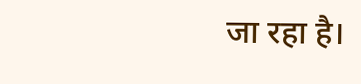जा रहा है।